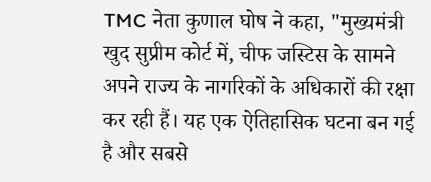TMC नेता कुणाल घोष ने कहा, "मुख्यमंत्री खुद सुप्रीम कोर्ट में, चीफ जस्टिस के सामने अपने राज्य के नागरिकों के अधिकारों की रक्षा कर रही हैं। यह एक ऐतिहासिक घटना बन गई है और सबसे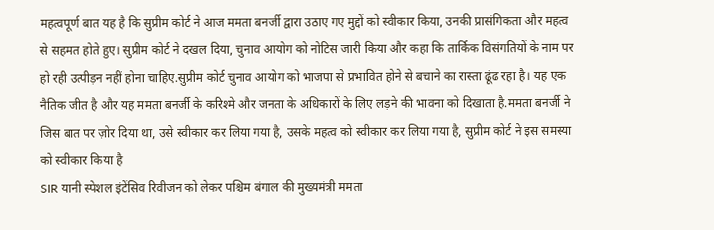महत्वपूर्ण बात यह है कि सुप्रीम कोर्ट ने आज ममता बनर्जी द्वारा उठाए गए मुद्दों को स्वीकार किया, उनकी प्रासंगिकता और महत्व से सहमत होते हुए। सुप्रीम कोर्ट ने दखल दिया, चुनाव आयोग को नोटिस जारी किया और कहा कि तार्किक विसंगतियों के नाम पर हो रही उत्पीड़न नहीं होना चाहिए.सुप्रीम कोर्ट चुनाव आयोग को भाजपा से प्रभावित होने से बचाने का रास्ता ढूंढ रहा है। यह एक नैतिक जीत है और यह ममता बनर्जी के करिश्मे और जनता के अधिकारों के लिए लड़ने की भावना को दिखाता है.ममता बनर्जी ने जिस बात पर ज़ोर दिया था, उसे स्वीकार कर लिया गया है, उसके महत्व को स्वीकार कर लिया गया है, सुप्रीम कोर्ट ने इस समस्या को स्वीकार किया है
SIR यानी स्पेशल इंटेंसिव रिवीजन को लेकर पश्चिम बंगाल की मुख्यमंत्री ममता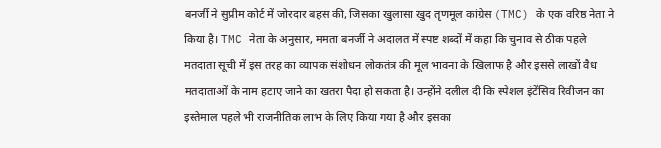बनर्जी ने सुप्रीम कोर्ट में जोरदार बहस की, जिसका खुलासा खुद तृणमूल कांग्रेस (TMC) के एक वरिष्ठ नेता ने किया है। TMC नेता के अनुसार, ममता बनर्जी ने अदालत में स्पष्ट शब्दों में कहा कि चुनाव से ठीक पहले मतदाता सूची में इस तरह का व्यापक संशोधन लोकतंत्र की मूल भावना के खिलाफ है और इससे लाखों वैध मतदाताओं के नाम हटाए जाने का खतरा पैदा हो सकता है। उन्होंने दलील दी कि स्पेशल इंटेंसिव रिवीजन का इस्तेमाल पहले भी राजनीतिक लाभ के लिए किया गया है और इसका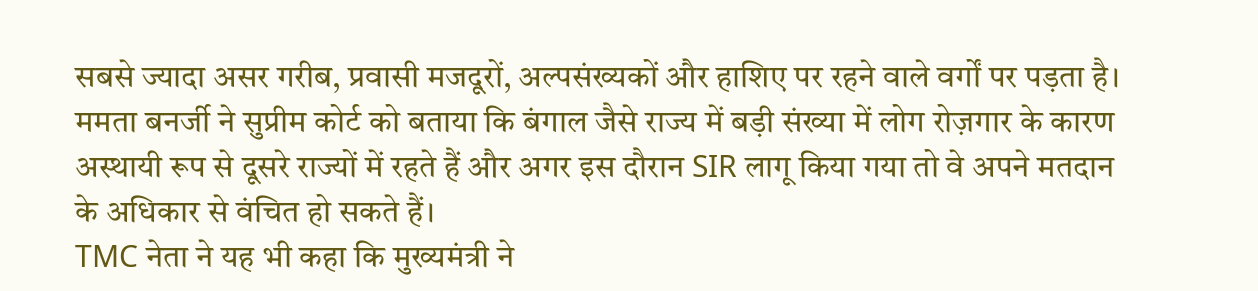सबसे ज्यादा असर गरीब, प्रवासी मजदूरों, अल्पसंख्यकों और हाशिए पर रहने वाले वर्गों पर पड़ता है। ममता बनर्जी ने सुप्रीम कोर्ट को बताया कि बंगाल जैसे राज्य में बड़ी संख्या में लोग रोज़गार के कारण अस्थायी रूप से दूसरे राज्यों में रहते हैं और अगर इस दौरान SIR लागू किया गया तो वे अपने मतदान के अधिकार से वंचित हो सकते हैं।
TMC नेता ने यह भी कहा कि मुख्यमंत्री ने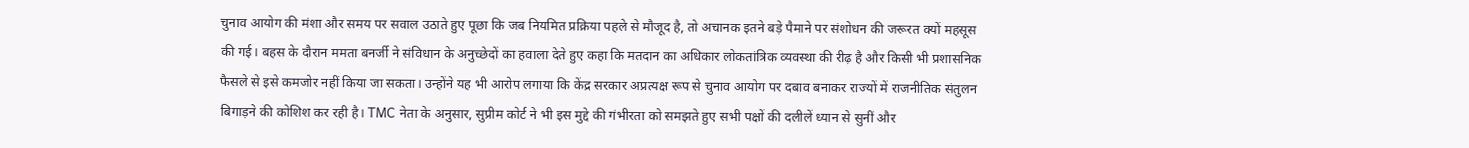चुनाव आयोग की मंशा और समय पर सवाल उठाते हुए पूछा कि जब नियमित प्रक्रिया पहले से मौजूद है, तो अचानक इतने बड़े पैमाने पर संशोधन की जरूरत क्यों महसूस की गई। बहस के दौरान ममता बनर्जी ने संविधान के अनुच्छेदों का हवाला देते हुए कहा कि मतदान का अधिकार लोकतांत्रिक व्यवस्था की रीढ़ है और किसी भी प्रशासनिक फैसले से इसे कमजोर नहीं किया जा सकता। उन्होंने यह भी आरोप लगाया कि केंद्र सरकार अप्रत्यक्ष रूप से चुनाव आयोग पर दबाव बनाकर राज्यों में राजनीतिक संतुलन बिगाड़ने की कोशिश कर रही है। TMC नेता के अनुसार, सुप्रीम कोर्ट ने भी इस मुद्दे की गंभीरता को समझते हुए सभी पक्षों की दलीलें ध्यान से सुनीं और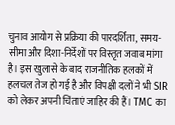चुनाव आयोग से प्रक्रिया की पारदर्शिता, समय-सीमा और दिशा-निर्देशों पर विस्तृत जवाब मांगा है। इस खुलासे के बाद राजनीतिक हलकों में हलचल तेज हो गई है और विपक्षी दलों ने भी SIR को लेकर अपनी चिंताएं जाहिर की हैं। TMC का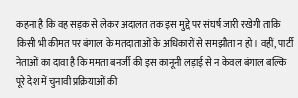कहना है कि वह सड़क से लेकर अदालत तक इस मुद्दे पर संघर्ष जारी रखेगी ताकि किसी भी कीमत पर बंगाल के मतदाताओं के अधिकारों से समझौता न हो। वहीं, पार्टी नेताओं का दावा है कि ममता बनर्जी की इस कानूनी लड़ाई से न केवल बंगाल बल्कि पूरे देश में चुनावी प्रक्रियाओं की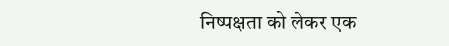निष्पक्षता को लेकर एक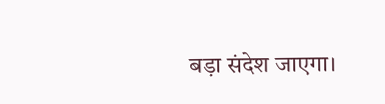बड़ा संदेश जाएगा।